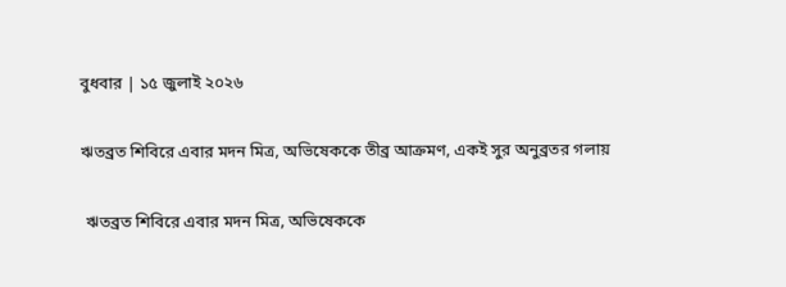বুধবার | ১৫ জুলাই ২০২৬

ঋতব্রত শিবিরে এবার মদন মিত্র, অভিষেককে তীব্র আক্রমণ, একই সুর অনুব্রতর গলায়

 ঋতব্রত শিবিরে এবার মদন মিত্র, অভিষেককে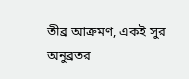তীব্র আক্রমণ, একই সুর অনুব্রতর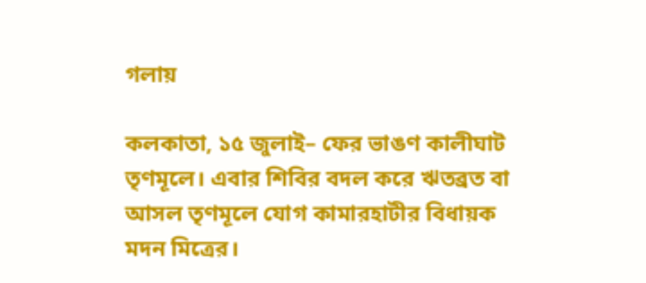গলায়

কলকাতা, ১৫ জুলাই– ফের ভাঙণ কালীঘাট তৃণমূলে। এবার শিবির বদল করে ঋতব্রত বা আসল তৃণমূলে যোগ কামারহাটীর বিধায়ক মদন মিত্রের।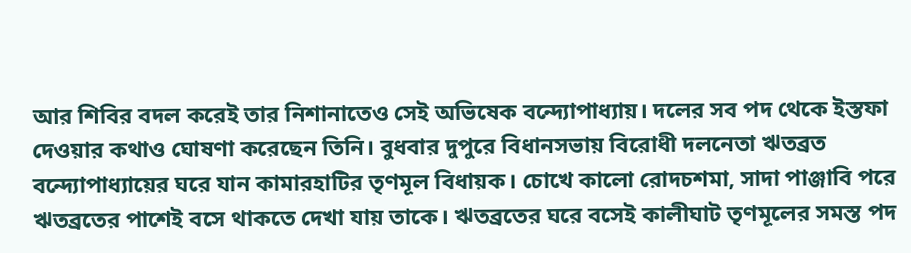আর শিবির বদল করেই তার নিশানাতেও সেই অভিষেক বন্দ্যোপাধ্যায়। দলের সব পদ থেকে ইস্তফা দেওয়ার কথাও ঘোষণা করেছেন তিনি। বুধবার দুপুরে বিধানসভায় বিরোধী দলনেতা ঋতব্রত বন্দ্যোপাধ্যায়ের ঘরে যান কামারহাটির তৃণমূল বিধায়ক। চোখে কালো রোদচশমা, সাদা পাঞ্জাবি পরে ঋতব্রতের পাশেই বসে থাকতে দেখা যায় তাকে। ঋতব্রতের ঘরে বসেই কালীঘাট তৃণমূলের সমস্ত পদ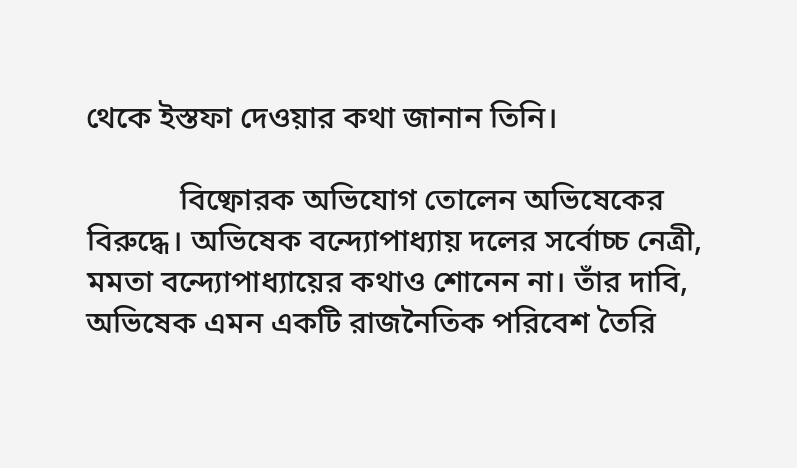থেকে ইস্তফা দেওয়ার কথা জানান তিনি।

            বিষ্ফোরক অভিযোগ তোলেন অভিষেকের বিরুদ্ধে। অভিষেক বন্দ্যোপাধ্যায় দলের সর্বোচ্চ নেত্রী, মমতা বন্দ্যোপাধ্যায়ের কথাও শোনেন না। তাঁর দাবি, অভিষেক এমন একটি রাজনৈতিক পরিবেশ তৈরি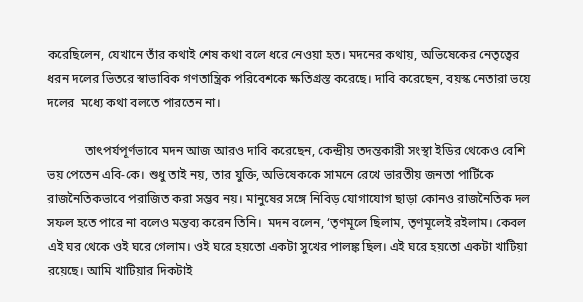করেছিলেন, যেখানে তাঁর কথাই শেষ কথা বলে ধরে নেওয়া হত। মদনের কথায়, অভিষেকের নেতৃত্বের ধরন দলের ভিতরে স্বাভাবিক গণতান্ত্রিক পরিবেশকে ক্ষতিগ্রস্ত করেছে। দাবি করেছেন, বয়স্ক নেতারা ভয়ে দলের  মধ্যে কথা বলতে পারতেন না।

            তাৎপর্যপূর্ণভাবে মদন আজ আরও দাবি করেছেন, কেন্দ্রীয় তদন্তকারী সংস্থা ইডির থেকেও বেশি ভয় পেতেন এবি-কে। শুধু তাই নয়, তার যুক্তি, অভিষেককে সামনে রেখে ভারতীয় জনতা পার্টিকে রাজনৈতিকভাবে পরাজিত করা সম্ভব নয়। মানুষের সঙ্গে নিবিড় যোগাযোগ ছাড়া কোনও রাজনৈতিক দল সফল হতে পারে না বলেও মন্তব্য করেন তিনি।  মদন বলেন, ‘তৃণমূলে ছিলাম, তৃণমূলেই রইলাম। কেবল এই ঘর থেকে ওই ঘরে গেলাম। ওই ঘরে হয়তো একটা সুখের পালঙ্ক ছিল। এই ঘরে হয়তো একটা খাটিয়া রয়েছে। আমি খাটিয়ার দিকটাই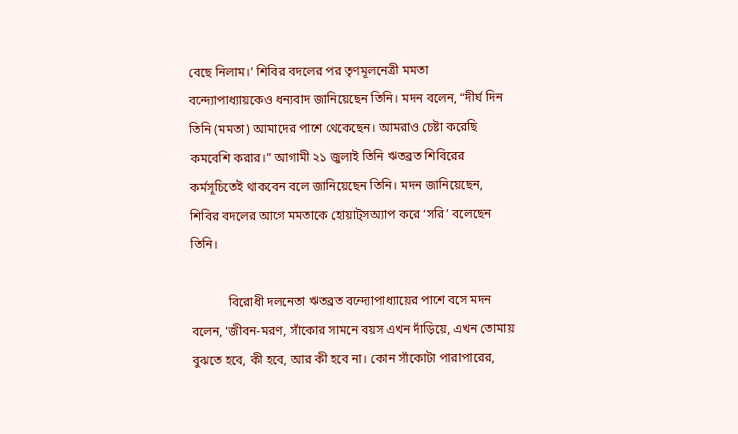বেছে নিলাম।’ শিবির বদলের পর তৃণমূলনেত্রী মমতা বন্দ্যোপাধ্যায়কেও ধন্যবাদ জানিয়েছেন তিনি। মদন বলেন, “দীর্ঘ দিন তিনি (মমতা) আমাদের পাশে থেকেছেন। আমরাও চেষ্টা করেছি কমবেশি করার।” আগামী ২১ জুলাই তিনি ঋতব্রত শিবিরের কর্মসূচিতেই থাকবেন বলে জানিয়েছেন তিনি। মদন জানিয়েছেন, শিবির বদলের আগে মমতাকে হোয়াট্‌সঅ্যাপ করে ‘সরি’ বলেছেন তিনি।

            বিরোধী দলনেতা ঋতব্রত বন্দ্যোপাধ্যায়ের পাশে বসে মদন বলেন, ‘জীবন-মরণ, সাঁকোর সামনে বয়স এখন দাঁড়িয়ে, এখন তোমায় বুঝতে হবে, কী হবে, আর কী হবে না। কোন সাঁকোটা পারাপারের,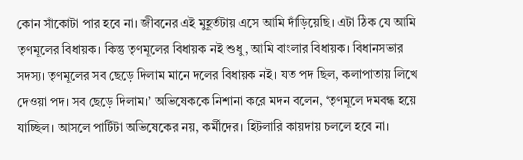কোন সাঁকোটা পার হবে না। জীবনের এই মুহূর্তটায় এসে আমি দাঁড়িয়েছি। এটা ঠিক যে আমি তৃণমূলের বিধায়ক। কিন্তু তৃণমূলের বিধায়ক নই শুধু, আমি বাংলার বিধায়ক। বিধানসভার সদস্য। তৃণমূলের সব ছেড়ে দিলাম মানে দলের বিধায়ক নই। যত পদ ছিল, কলাপাতায় লিখে দেওয়া পদ। সব ছেড়ে দিলাম।’ অভিষেককে নিশানা করে মদন বলেন, ‘তৃণমূলে দমবন্ধ হয়ে যাচ্ছিল। আসলে পার্টিটা অভিষেকের নয়, কর্মীদের। হিটলারি কায়দায় চললে হবে না।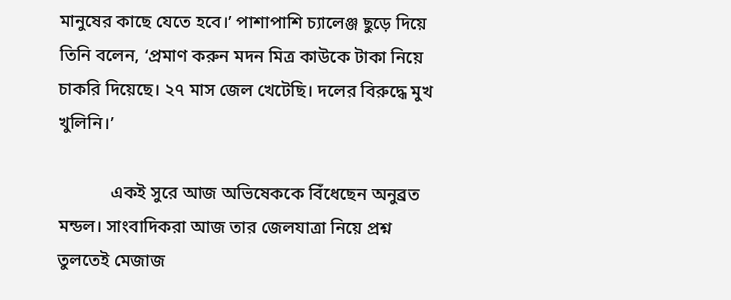মানুষের কাছে যেতে হবে।’ পাশাপাশি চ্যালেঞ্জ ছুড়ে দিয়ে তিনি বলেন, ‘প্রমাণ করুন মদন মিত্র কাউকে টাকা নিয়ে চাকরি দিয়েছে। ২৭ মাস জেল খেটেছি। দলের বিরুদ্ধে মুখ খুলিনি।’

            একই সুরে আজ অভিষেককে বিঁধেছেন অনুব্রত মন্ডল। সাংবাদিকরা আজ তার জেলযাত্রা নিয়ে প্রশ্ন তুলতেই মেজাজ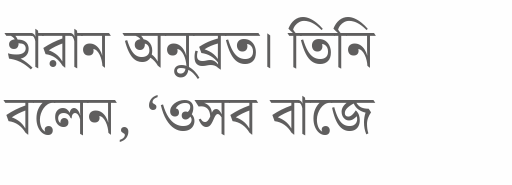হারান অনুব্রত। তিনি বলেন, ‘ওসব বাজে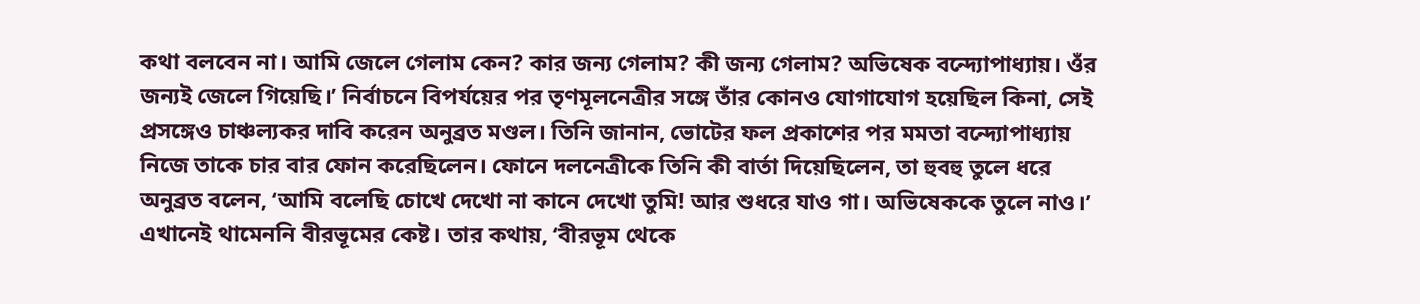কথা বলবেন না। আমি জেলে গেলাম কেন? কার জন্য গেলাম? কী জন্য গেলাম? অভিষেক বন্দ্যোপাধ্যায়। ওঁর জন্যই জেলে গিয়েছি।’ নির্বাচনে বিপর্যয়ের পর তৃণমূলনেত্রীর সঙ্গে তাঁর কোনও যোগাযোগ হয়েছিল কিনা, সেই প্রসঙ্গেও চাঞ্চল্যকর দাবি করেন অনুব্রত মণ্ডল। তিনি জানান, ভোটের ফল প্রকাশের পর মমতা বন্দ্যোপাধ্যায় নিজে তাকে চার বার ফোন করেছিলেন। ফোনে দলনেত্রীকে তিনি কী বার্তা দিয়েছিলেন, তা হুবহু তুলে ধরে অনুব্রত বলেন, ‘আমি বলেছি চোখে দেখো না কানে দেখো তুমি! আর শুধরে যাও গা। অভিষেককে তুলে নাও।’ এখানেই থামেননি বীরভূমের কেষ্ট। তার কথায়, ‘বীরভূম থেকে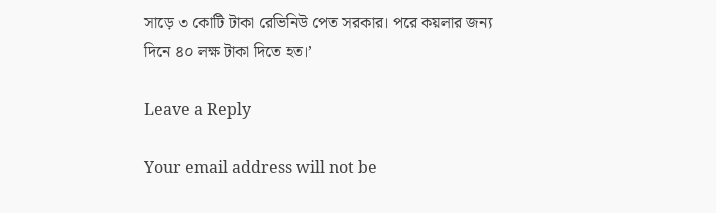সাড়ে ৩ কোটি টাকা রেভিনিউ পেত সরকার। পরে কয়লার জন্য দিনে ৪০ লক্ষ টাকা দিতে হত।’

Leave a Reply

Your email address will not be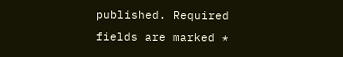published. Required fields are marked *